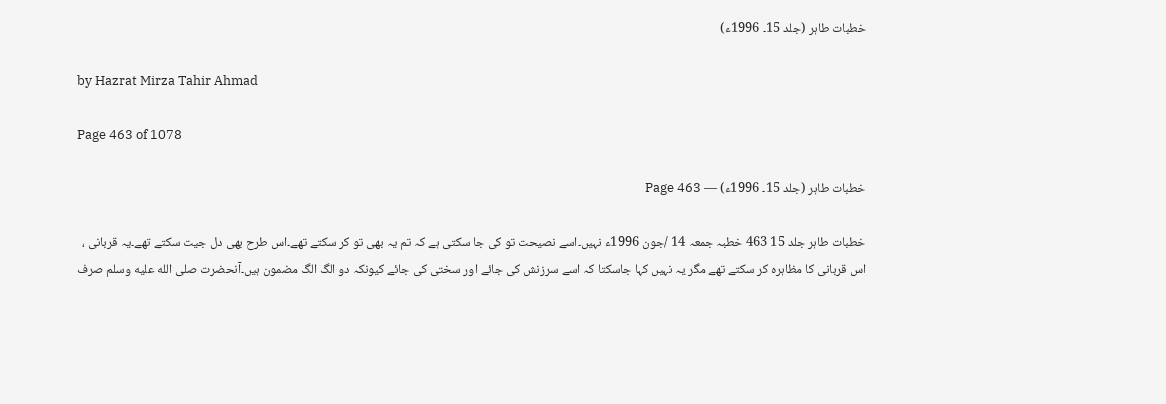خطبات طاہر (جلد 15۔ 1996ء)

by Hazrat Mirza Tahir Ahmad

Page 463 of 1078

خطبات طاہر (جلد 15۔ 1996ء) — Page 463

خطبات طاہر جلد 15 463 خطبہ جمعہ 14 /جون 1996ء نہیں۔اسے نصیحت تو کی جا سکتی ہے کہ تم یہ بھی تو کر سکتے تھے۔اس طرح بھی دل جیت سکتے تھے۔یہ قربانی ، اس قربانی کا مظاہرہ کر سکتے تھے مگر یہ نہیں کہا جاسکتا کہ اسے سرزنش کی جائے اور سختی کی جائے کیونکہ دو الگ الگ مضمون ہیں۔آنحضرت صلى الله عليه وسلم صرف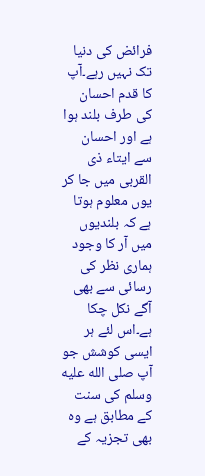فرائض کی دنیا تک نہیں رہے۔آپ کا قدم احسان کی طرف بلند ہوا ہے اور احسان سے ایتاء ذی القربی میں جا کر یوں معلوم ہوتا ہے کہ بلندیوں میں آر کا وجود ہماری نظر کی رسائی سے بھی آگے نکل چکا ہے۔اس لئے ہر ایسی کوشش جو آپ صلى الله عليه وسلم کی سنت کے مطابق ہے وہ بھی تجزیہ کے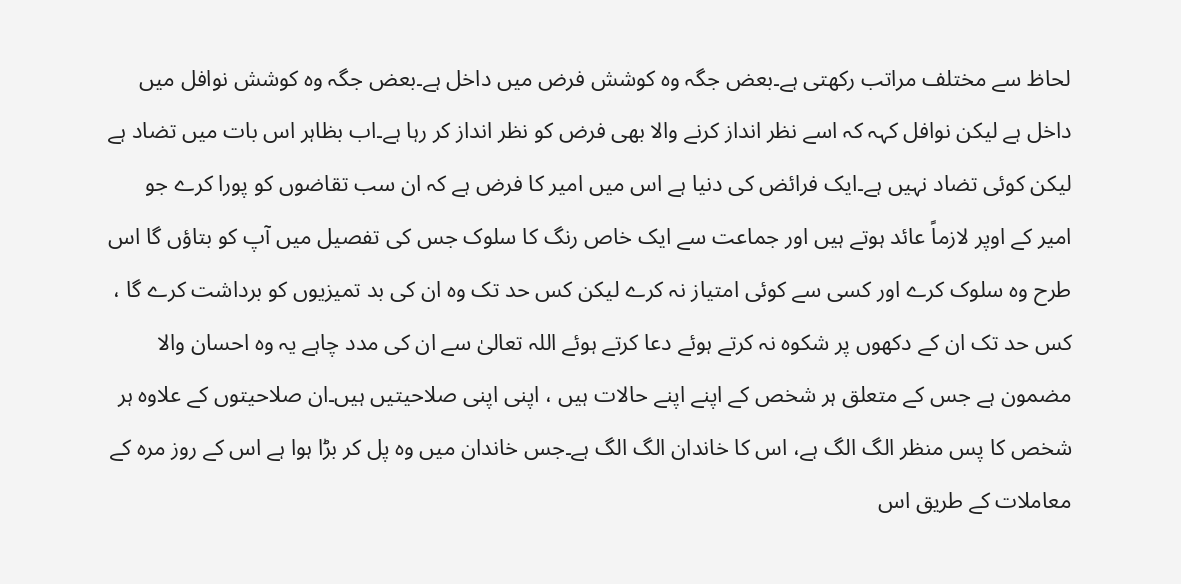لحاظ سے مختلف مراتب رکھتی ہے۔بعض جگہ وہ کوشش فرض میں داخل ہے۔بعض جگہ وہ کوشش نوافل میں داخل ہے لیکن نوافل کہہ کہ اسے نظر انداز کرنے والا بھی فرض کو نظر انداز کر رہا ہے۔اب بظاہر اس بات میں تضاد ہے لیکن کوئی تضاد نہیں ہے۔ایک فرائض کی دنیا ہے اس میں امیر کا فرض ہے کہ ان سب تقاضوں کو پورا کرے جو امیر کے اوپر لازماً عائد ہوتے ہیں اور جماعت سے ایک خاص رنگ کا سلوک جس کی تفصیل میں آپ کو بتاؤں گا اس طرح وہ سلوک کرے اور کسی سے کوئی امتیاز نہ کرے لیکن کس حد تک وہ ان کی بد تمیزیوں کو برداشت کرے گا ، کس حد تک ان کے دکھوں پر شکوہ نہ کرتے ہوئے دعا کرتے ہوئے اللہ تعالیٰ سے ان کی مدد چاہے یہ وہ احسان والا مضمون ہے جس کے متعلق ہر شخص کے اپنے اپنے حالات ہیں ، اپنی اپنی صلاحیتیں ہیں۔ان صلاحیتوں کے علاوہ ہر شخص کا پس منظر الگ الگ ہے، اس کا خاندان الگ الگ ہے۔جس خاندان میں وہ پل کر بڑا ہوا ہے اس کے روز مرہ کے معاملات کے طریق اس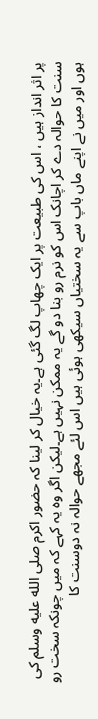پر اثر انداز ہیں ، اس کی طبیعت پر ایک چھاپ لگ گئی ہے۔یہ خیال کر لینا کہ حضور اکرم صلى الله عليه وسلم کی سنت کا حوالہ دے کر اچانک اس کو نرم رو بنا دو گے یہ ممکن نہیں ہے۔لیکن اگر وہ یہ کہے کہ میں چونکہ سخت رو ہوں اور میں نے اپنے ماں باپ سے یہ سختیاں سیکھی ہوئی ہیں اس لئے مجھے حوالہ نہ دوسنت کا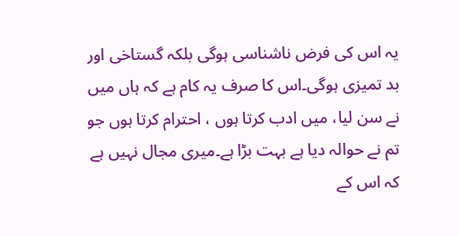یہ اس کی فرض ناشناسی ہوگی بلکہ گستاخی اور بد تمیزی ہوگی۔اس کا صرف یہ کام ہے کہ ہاں میں نے سن لیا، میں ادب کرتا ہوں ، احترام کرتا ہوں جو تم نے حوالہ دیا ہے بہت بڑا ہے۔میری مجال نہیں ہے کہ اس کے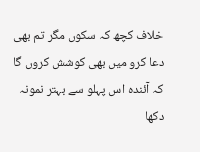خلاف کچھ کہ سکوں مگر تم بھی دعا کرو میں بھی کوشش کروں گا کہ آئندہ اس پہلو سے بہتر نمونہ دکھا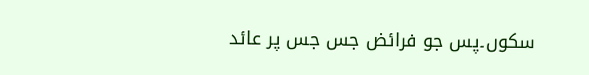سکوں۔پس جو فرائض جس جس پر عائد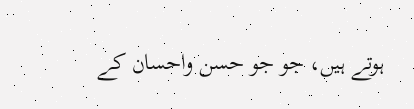ہوتے ہیں، جو جو حسن واحسان کے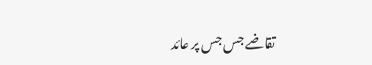تقاضے جس جس پر عائد